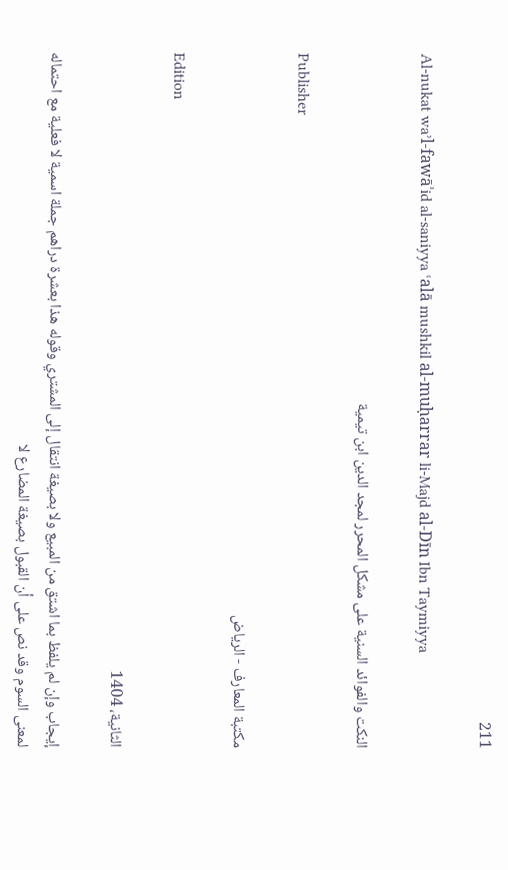211

Al-nukat waʾl-fawāʾid al-saniyya ʿalā mushkil al-muḥarrar li-Majd al-Dīn Ibn Taymiyya

النكت والفوائد السنية على مشكل المحرر لمجد الدين ابن تيمية

Publisher

مكتبة المعارف - الرياض

Edition

الثانية، 1404

إيجاب وإن لم يلفظ بما اشتق من المبيع ولا بصيغة انتقال إلى المشتري وقوله هذا بعشرة دراهم جملة اسمية لا فعلية مع احتماله لمعنى السوم وقد نص على أن القبول بصيغة المضارع لا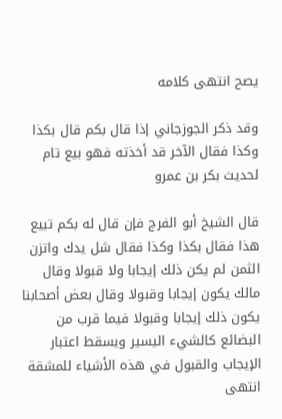يصح انتهى كلامه

وقد ذكر الجوزجاني إذا قال بكم قال بكذا وكذا فقال الآخر قد أخذته فهو بيع تام لحديث بكر بن عمرو

قال الشيخ أبو الفرج فإن قال له بكم تبيع هذا فقال بكذا وكذا فقال شل يدك واتزن الثمن لم يكن ذلك إيجابا ولا قبولا وقال مالك يكون إيجابا وقبولا وقال بعض أصحابنا يكون ذلك إيجابا وقبولا فيما قرب من البضائع كالشيء اليسير ويسقط اعتبار الإيجاب والقبول في هذه الأشياء للمشقة انتهى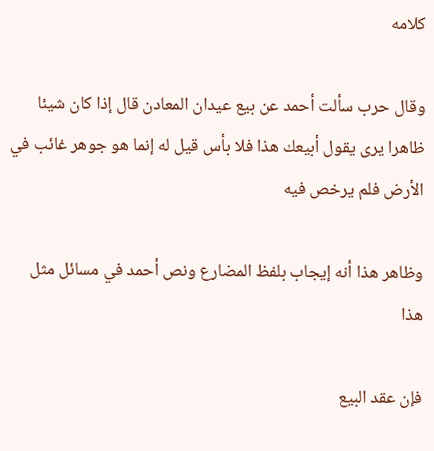كلامه

وقال حرب سألت أحمد عن بيع عيدان المعادن قال إذا كان شيئا ظاهرا يرى يقول أبيعك هذا فلا بأس قيل له إنما هو جوهر غائب في الأرض فلم يرخص فيه

وظاهر هذا أنه إيجاب بلفظ المضارع ونص أحمد في مسائل مثل هذا

فإن عقد البيع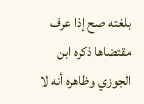بلغته صح إذا عرف مقتضاها ذكره ابن الجوزي وظاهره أنه لا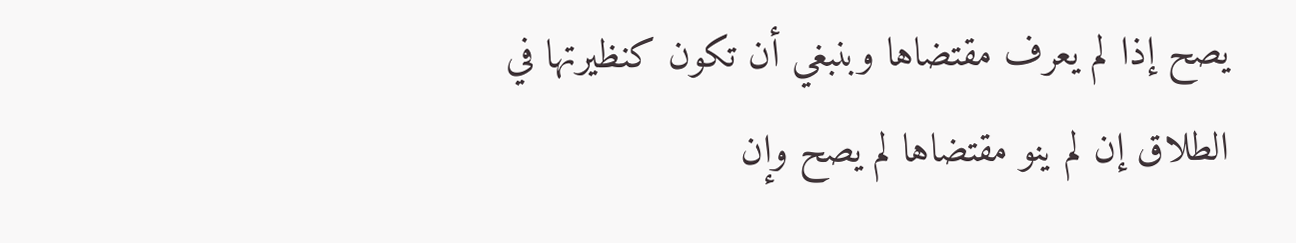يصح إذا لم يعرف مقتضاها وبنبغي أن تكون كنظيرتها في الطلاق إن لم ينو مقتضاها لم يصح وإن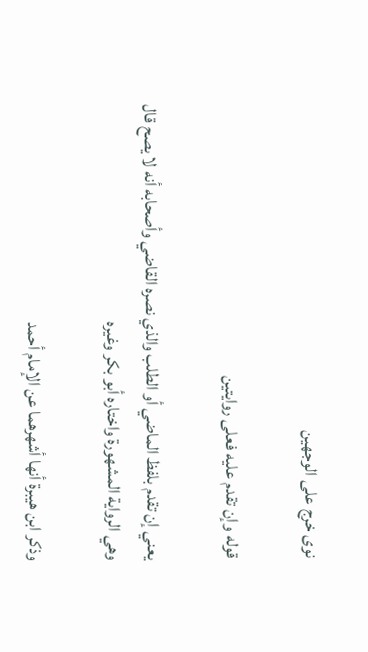نوى خرج على الوجهين

قوله وإن تقدم عليه فعلى روايتين

يعني إن تقدم بلفظ الماضي أو الطلب والذي نصره القاضي وأصحابه أنه لا يصح قال وهي الرواية المشهورة واختاره أبو بكر وغيره

وذكر ابن هيبرة أنها أشهرهما عن الإمام أحمد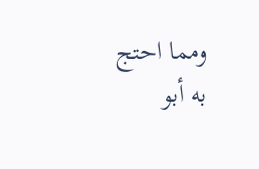ومما احتج به أبو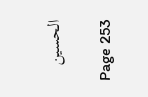الحسين

Page 253